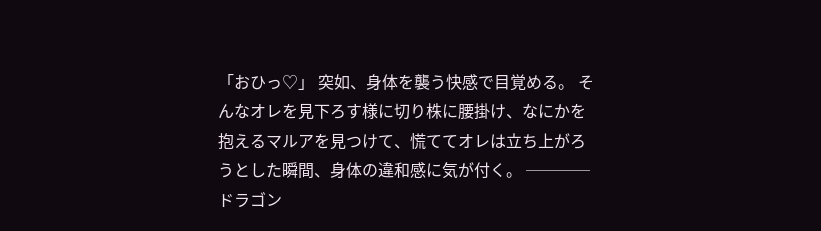「おひっ♡」 突如、身体を襲う快感で目覚める。 そんなオレを見下ろす様に切り株に腰掛け、なにかを抱えるマルアを見つけて、慌ててオレは立ち上がろうとした瞬間、身体の違和感に気が付く。 ────ドラゴン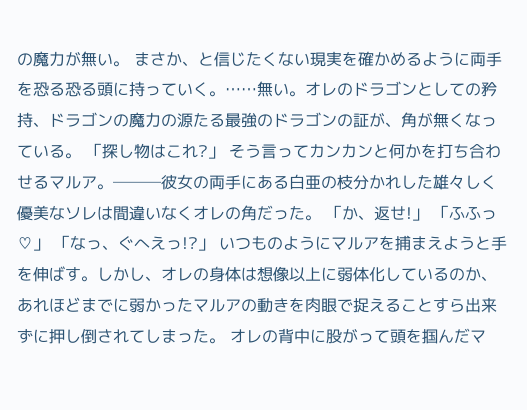の魔力が無い。 まさか、と信じたくない現実を確かめるように両手を恐る恐る頭に持っていく。……無い。オレのドラゴンとしての矜持、ドラゴンの魔力の源たる最強のドラゴンの証が、角が無くなっている。 「探し物はこれ?」 そう言ってカンカンと何かを打ち合わせるマルア。───彼女の両手にある白亜の枝分かれした雄々しく優美なソレは間違いなくオレの角だった。 「か、返せ!」 「ふふっ♡」 「なっ、ぐへえっ!?」 いつものようにマルアを捕まえようと手を伸ばす。しかし、オレの身体は想像以上に弱体化しているのか、あれほどまでに弱かったマルアの動きを肉眼で捉えることすら出来ずに押し倒されてしまった。 オレの背中に股がって頭を掴んだマ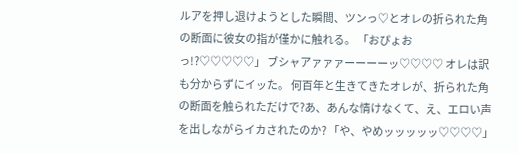ルアを押し退けようとした瞬間、ツンっ♡とオレの折られた角の断面に彼女の指が僅かに触れる。 「おぴょおっ!?♡♡♡♡♡」 ブシャアァァァーーーーッ♡♡♡♡ オレは訳も分からずにイッた。 何百年と生きてきたオレが、折られた角の断面を触られただけで?あ、あんな情けなくて、え、エロい声を出しながらイカされたのか? 「や、やめッッッッッ♡♡♡♡」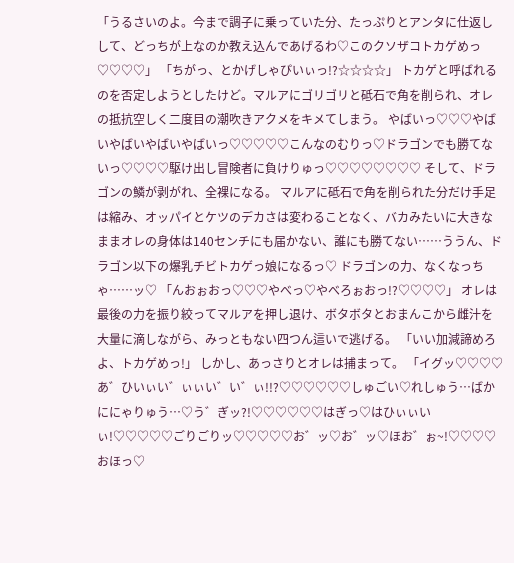「うるさいのよ。今まで調子に乗っていた分、たっぷりとアンタに仕返しして、どっちが上なのか教え込んであげるわ♡このクソザコトカゲめっ♡♡♡♡」 「ちがっ、とかげしゃぴいぃっ!?☆☆☆☆」 トカゲと呼ばれるのを否定しようとしたけど。マルアにゴリゴリと砥石で角を削られ、オレの抵抗空しく二度目の潮吹きアクメをキメてしまう。 やばいっ♡♡♡やばいやばいやばいやばいっ♡♡♡♡♡こんなのむりっ♡ドラゴンでも勝てないっ♡♡♡♡駆け出し冒険者に負けりゅっ♡♡♡♡♡♡♡♡ そして、ドラゴンの鱗が剥がれ、全裸になる。 マルアに砥石で角を削られた分だけ手足は縮み、オッパイとケツのデカさは変わることなく、バカみたいに大きなままオレの身体は140センチにも届かない、誰にも勝てない……ううん、ドラゴン以下の爆乳チビトカゲっ娘になるっ♡ ドラゴンの力、なくなっちゃ……ッ♡ 「んおぉおっ♡♡♡やべっ♡やべろぉおっ!?♡♡♡♡」 オレは最後の力を振り絞ってマルアを押し退け、ボタボタとおまんこから雌汁を大量に滴しながら、みっともない四つん這いで逃げる。 「いい加減諦めろよ、トカゲめっ!」 しかし、あっさりとオレは捕まって。 「イグッ♡♡♡♡あ゛ひいぃい゛ぃぃい゛い゛ぃ!!?♡♡♡♡♡♡しゅごい♡れしゅう…ばかににゃりゅう…♡う゛ぎッ?!♡♡♡♡♡♡はぎっ♡はひぃぃいぃ!♡♡♡♡♡ごりごりッ♡♡♡♡♡お゛ッ♡お゛ッ♡ほお゛ぉ~!♡♡♡♡おほっ♡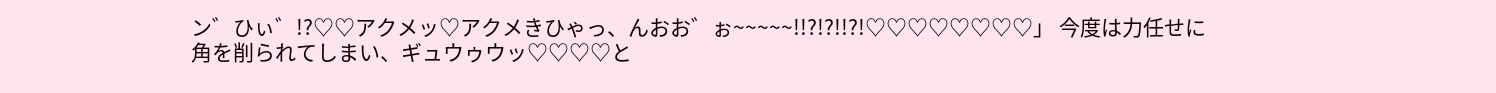ン゛ひぃ゛!?♡♡アクメッ♡アクメきひゃっ、んおお゛ぉ~~~~~!!?!?!!?!♡♡♡♡♡♡♡♡」 今度は力任せに角を削られてしまい、ギュウゥウッ♡♡♡♡と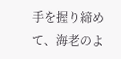手を握り締めて、海老のよ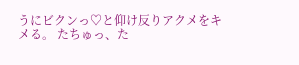うにビクンっ♡と仰け反りアクメをキメる。 たちゅっ、た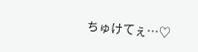ちゅけてぇ…♡